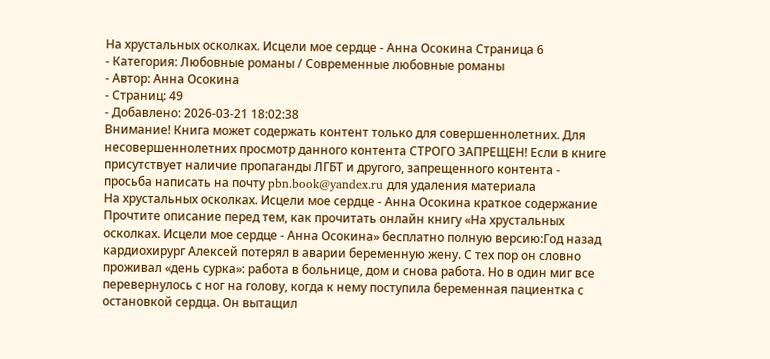На хрустальных осколках. Исцели мое сердце - Анна Осокина Страница 6
- Категория: Любовные романы / Современные любовные романы
- Автор: Анна Осокина
- Страниц: 49
- Добавлено: 2026-03-21 18:02:38
Внимание! Книга может содержать контент только для совершеннолетних. Для несовершеннолетних просмотр данного контента СТРОГО ЗАПРЕЩЕН! Если в книге присутствует наличие пропаганды ЛГБТ и другого, запрещенного контента - просьба написать на почту pbn.book@yandex.ru для удаления материала
На хрустальных осколках. Исцели мое сердце - Анна Осокина краткое содержание
Прочтите описание перед тем, как прочитать онлайн книгу «На хрустальных осколках. Исцели мое сердце - Анна Осокина» бесплатно полную версию:Год назад кардиохирург Алексей потерял в аварии беременную жену. С тех пор он словно проживал «день сурка»: работа в больнице, дом и снова работа. Но в один миг все перевернулось с ног на голову, когда к нему поступила беременная пациентка с остановкой сердца. Он вытащил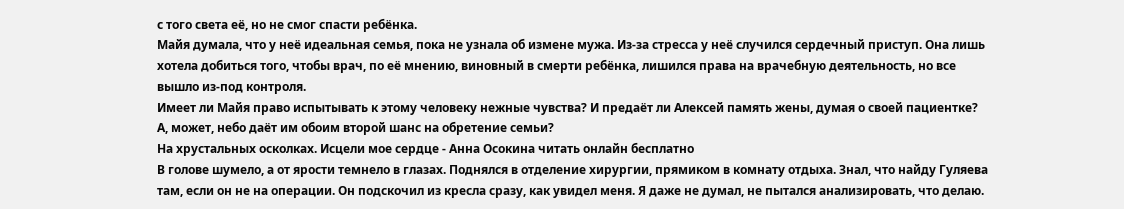с того света её, но не смог спасти ребёнка.
Майя думала, что у неё идеальная семья, пока не узнала об измене мужа. Из-за стресса у неё случился сердечный приступ. Она лишь хотела добиться того, чтобы врач, по её мнению, виновный в смерти ребёнка, лишился права на врачебную деятельность, но все вышло из-под контроля.
Имеет ли Майя право испытывать к этому человеку нежные чувства? И предаёт ли Алексей память жены, думая о своей пациентке? А, может, небо даёт им обоим второй шанс на обретение семьи?
На хрустальных осколках. Исцели мое сердце - Анна Осокина читать онлайн бесплатно
В голове шумело, а от ярости темнело в глазах. Поднялся в отделение хирургии, прямиком в комнату отдыха. Знал, что найду Гуляева там, если он не на операции. Он подскочил из кресла сразу, как увидел меня. Я даже не думал, не пытался анализировать, что делаю.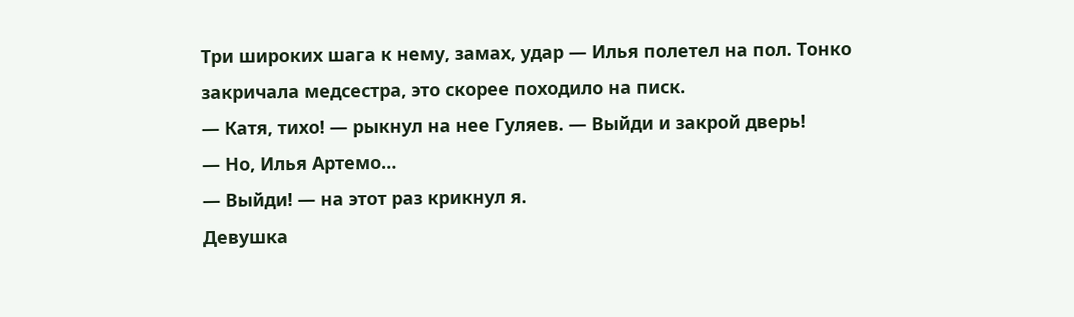Три широких шага к нему, замах, удар — Илья полетел на пол. Тонко закричала медсестра, это скорее походило на писк.
— Катя, тихо! — рыкнул на нее Гуляев. — Выйди и закрой дверь!
— Но, Илья Артемо…
— Выйди! — на этот раз крикнул я.
Девушка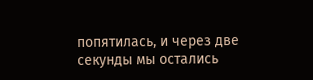попятилась, и через две секунды мы остались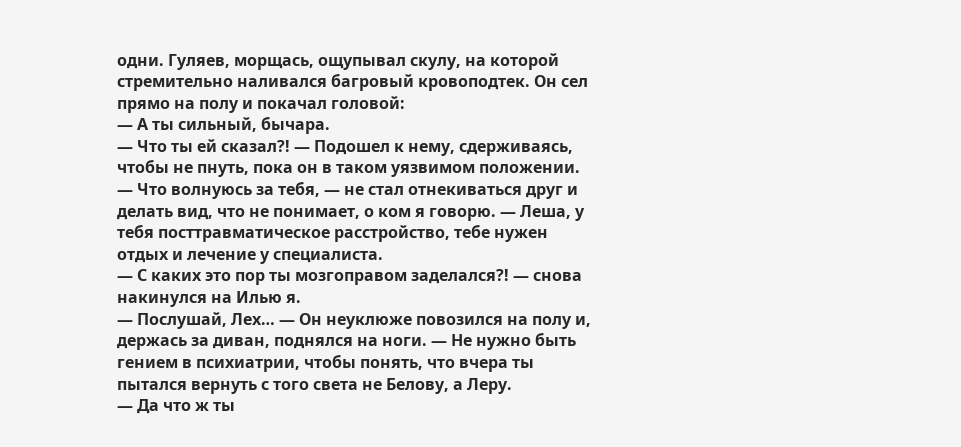одни. Гуляев, морщась, ощупывал скулу, на которой стремительно наливался багровый кровоподтек. Он сел прямо на полу и покачал головой:
— А ты сильный, бычара.
— Что ты ей сказал?! — Подошел к нему, сдерживаясь, чтобы не пнуть, пока он в таком уязвимом положении.
— Что волнуюсь за тебя, — не стал отнекиваться друг и делать вид, что не понимает, о ком я говорю. — Леша, у тебя посттравматическое расстройство, тебе нужен отдых и лечение у специалиста.
— С каких это пор ты мозгоправом заделался?! — снова накинулся на Илью я.
— Послушай, Лех… — Он неуклюже повозился на полу и, держась за диван, поднялся на ноги. — Не нужно быть гением в психиатрии, чтобы понять, что вчера ты пытался вернуть с того света не Белову, а Леру.
— Да что ж ты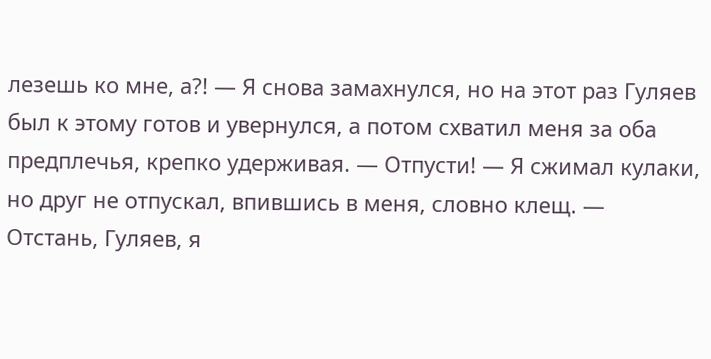лезешь ко мне, а?! — Я снова замахнулся, но на этот раз Гуляев был к этому готов и увернулся, а потом схватил меня за оба предплечья, крепко удерживая. — Отпусти! — Я сжимал кулаки, но друг не отпускал, впившись в меня, словно клещ. — Отстань, Гуляев, я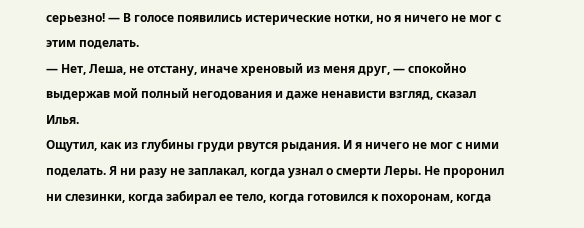серьезно! — В голосе появились истерические нотки, но я ничего не мог с этим поделать.
— Нет, Леша, не отстану, иначе хреновый из меня друг, — спокойно выдержав мой полный негодования и даже ненависти взгляд, сказал Илья.
Ощутил, как из глубины груди рвутся рыдания. И я ничего не мог с ними поделать. Я ни разу не заплакал, когда узнал о смерти Леры. Не проронил ни слезинки, когда забирал ее тело, когда готовился к похоронам, когда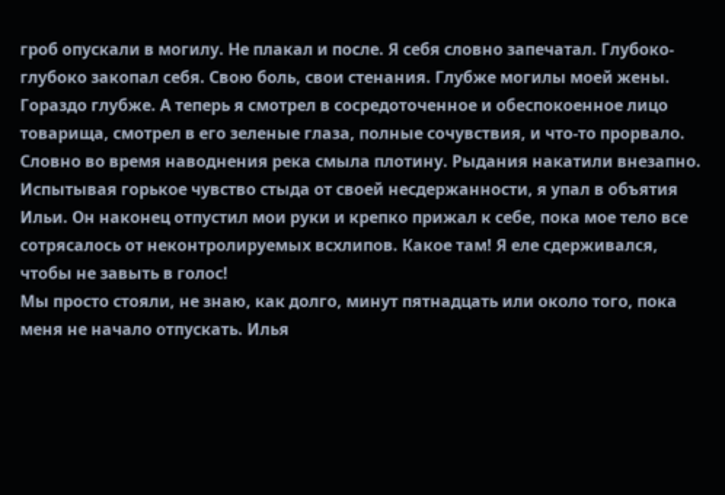гроб опускали в могилу. Не плакал и после. Я себя словно запечатал. Глубоко-глубоко закопал себя. Свою боль, свои стенания. Глубже могилы моей жены. Гораздо глубже. А теперь я смотрел в сосредоточенное и обеспокоенное лицо товарища, смотрел в его зеленые глаза, полные сочувствия, и что-то прорвало. Словно во время наводнения река смыла плотину. Рыдания накатили внезапно. Испытывая горькое чувство стыда от своей несдержанности, я упал в объятия Ильи. Он наконец отпустил мои руки и крепко прижал к себе, пока мое тело все сотрясалось от неконтролируемых всхлипов. Какое там! Я еле сдерживался, чтобы не завыть в голос!
Мы просто стояли, не знаю, как долго, минут пятнадцать или около того, пока меня не начало отпускать. Илья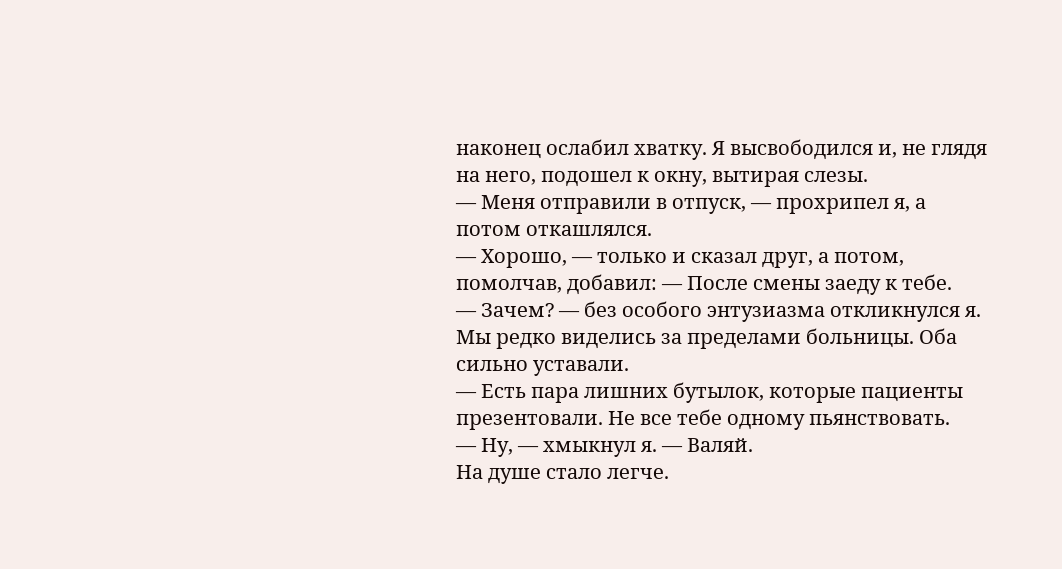наконец ослабил хватку. Я высвободился и, не глядя на него, подошел к окну, вытирая слезы.
— Меня отправили в отпуск, — прохрипел я, а потом откашлялся.
— Хорошо, — только и сказал друг, а потом, помолчав, добавил: — После смены заеду к тебе.
— Зачем? — без особого энтузиазма откликнулся я. Мы редко виделись за пределами больницы. Оба сильно уставали.
— Есть пара лишних бутылок, которые пациенты презентовали. Не все тебе одному пьянствовать.
— Ну, — хмыкнул я. — Валяй.
На душе стало легче.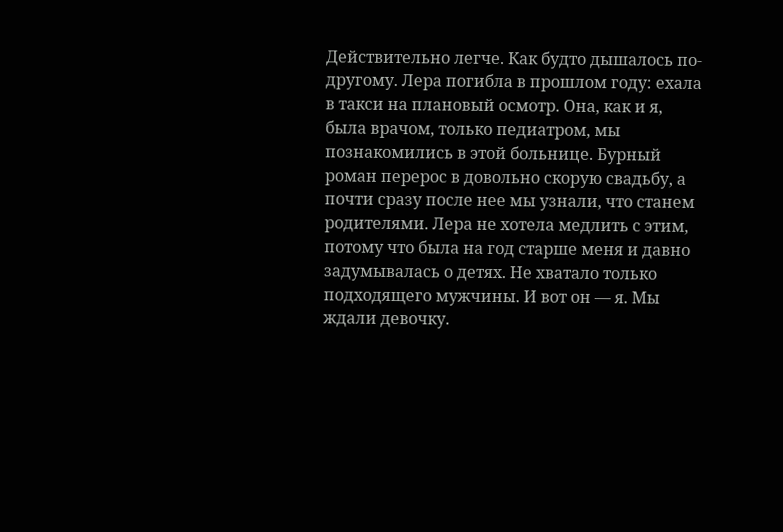Действительно легче. Как будто дышалось по-другому. Лера погибла в прошлом году: ехала в такси на плановый осмотр. Она, как и я, была врачом, только педиатром, мы познакомились в этой больнице. Бурный роман перерос в довольно скорую свадьбу, а почти сразу после нее мы узнали, что станем родителями. Лера не хотела медлить с этим, потому что была на год старше меня и давно задумывалась о детях. Не хватало только подходящего мужчины. И вот он — я. Мы ждали девочку.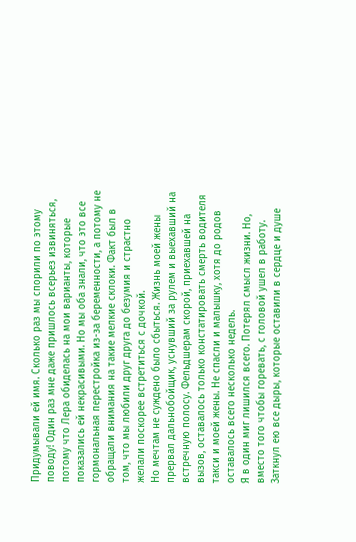Придумывали ей имя. Сколько раз мы спорили по этому поводу! Один раз мне даже пришлось всерьез извиняться, потому что Лера обиделась на мои варианты, которые показались ей некрасивыми. Но мы оба знали, что это все гормональная перестройка из-за беременности, а потому не обращали внимания на такие мелкие склоки. Факт был в том, что мы любили друг друга до безумия и страстно желали поскорее встретиться с дочкой.
Но мечтам не суждено было сбыться. Жизнь моей жены прервал дальнобойщик, уснувший за рулем и выехавший на встречную полосу. Фельдшерам скорой, приехавшей на вызов, оставалось только констатировать смерть водителя такси и моей жены. Не спасли и малышку, хотя до родов оставалось всего несколько недель.
Я в один миг лишился всего. Потерял смысл жизни. Но, вместо того чтобы горевать, с головой ушел в работу. Заткнул ею все дыры, которые оставили в сердце и душе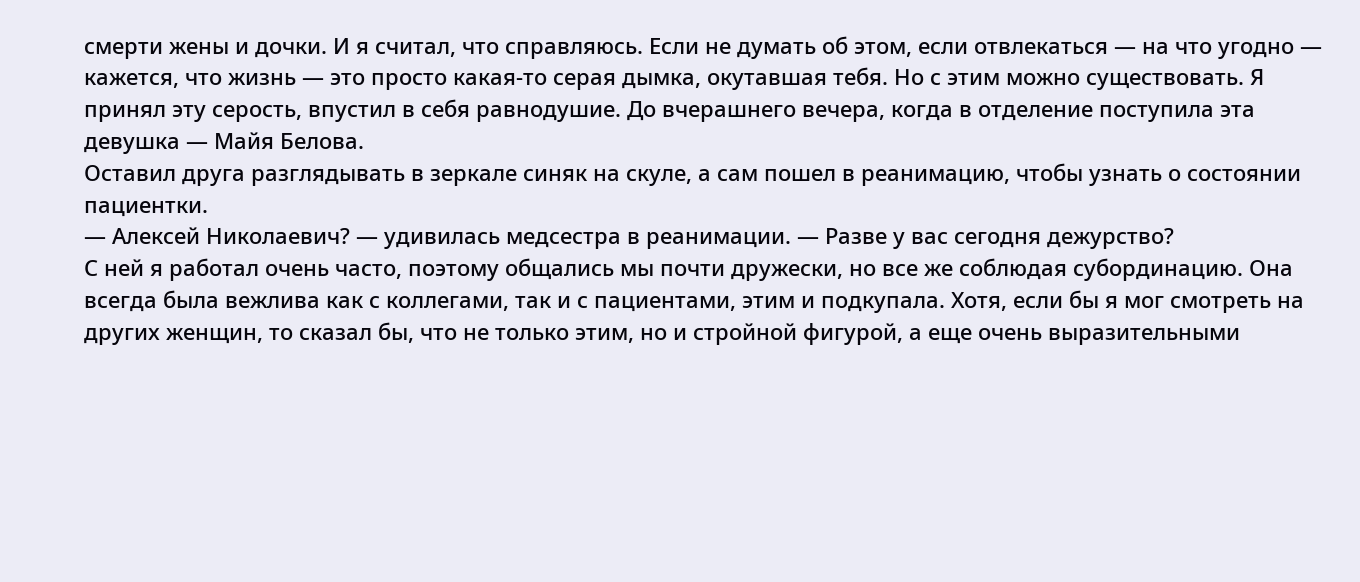смерти жены и дочки. И я считал, что справляюсь. Если не думать об этом, если отвлекаться — на что угодно — кажется, что жизнь — это просто какая-то серая дымка, окутавшая тебя. Но с этим можно существовать. Я принял эту серость, впустил в себя равнодушие. До вчерашнего вечера, когда в отделение поступила эта девушка — Майя Белова.
Оставил друга разглядывать в зеркале синяк на скуле, а сам пошел в реанимацию, чтобы узнать о состоянии пациентки.
— Алексей Николаевич? — удивилась медсестра в реанимации. — Разве у вас сегодня дежурство?
С ней я работал очень часто, поэтому общались мы почти дружески, но все же соблюдая субординацию. Она всегда была вежлива как с коллегами, так и с пациентами, этим и подкупала. Хотя, если бы я мог смотреть на других женщин, то сказал бы, что не только этим, но и стройной фигурой, а еще очень выразительными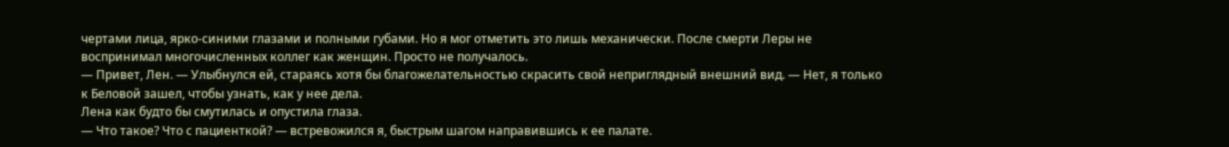чертами лица, ярко-синими глазами и полными губами. Но я мог отметить это лишь механически. После смерти Леры не воспринимал многочисленных коллег как женщин. Просто не получалось.
— Привет, Лен. — Улыбнулся ей, стараясь хотя бы благожелательностью скрасить свой неприглядный внешний вид. — Нет, я только к Беловой зашел, чтобы узнать, как у нее дела.
Лена как будто бы смутилась и опустила глаза.
— Что такое? Что с пациенткой? — встревожился я, быстрым шагом направившись к ее палате.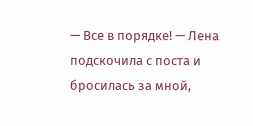— Все в порядке! — Лена подскочила с поста и бросилась за мной,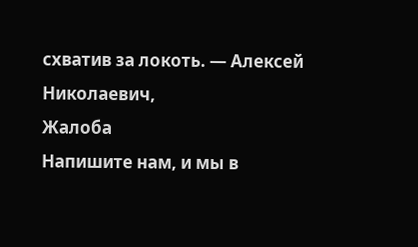схватив за локоть. — Алексей Николаевич,
Жалоба
Напишите нам, и мы в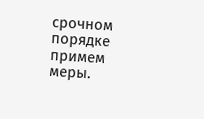срочном порядке примем меры.